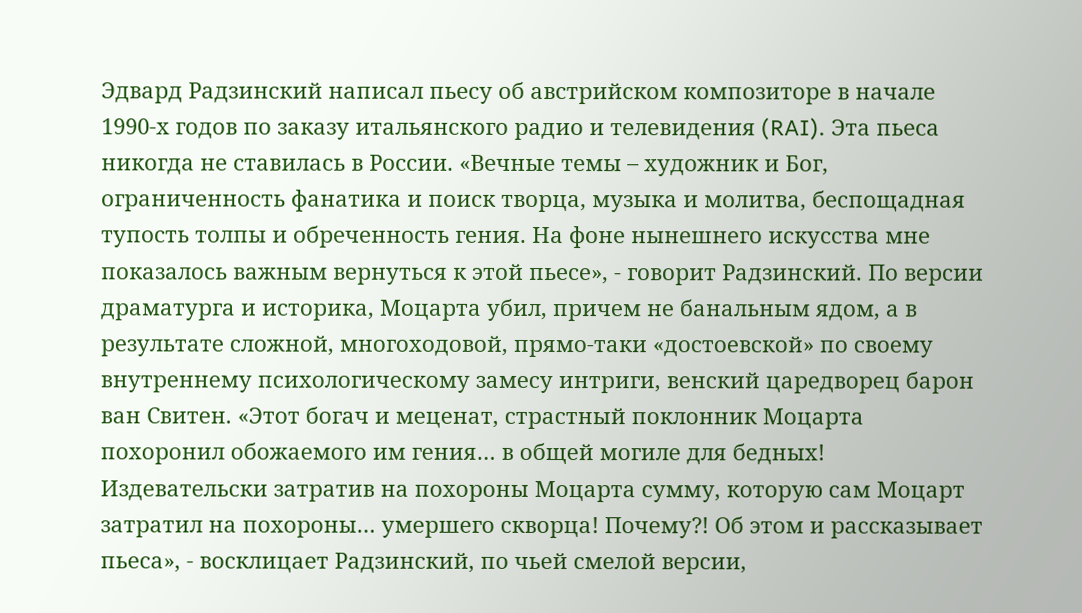Эдвард Радзинский написал пьесу об австрийском композиторе в начале 1990-х годов по заказу итальянского радио и телевидения (RAI). Эта пьеса никогда не ставилась в России. «Вечные темы – художник и Бог, ограниченность фанатика и поиск творца, музыка и молитва, беспощадная тупость толпы и обреченность гения. На фоне нынешнего искусства мне показалось важным вернуться к этой пьесе», - говорит Радзинский. По версии драматурга и историка, Моцарта убил, причем не банальным ядом, а в результате сложной, многоходовой, прямо-таки «достоевской» по своему внутреннему психологическому замесу интриги, венский царедворец барон ван Свитен. «Этот богач и меценат, страстный поклонник Моцарта похоронил обожаемого им гения… в общей могиле для бедных! Издевательски затратив на похороны Моцарта сумму, которую сам Моцарт затратил на похороны… умершего скворца! Почему?! Об этом и рассказывает пьеса», - восклицает Радзинский, по чьей смелой версии,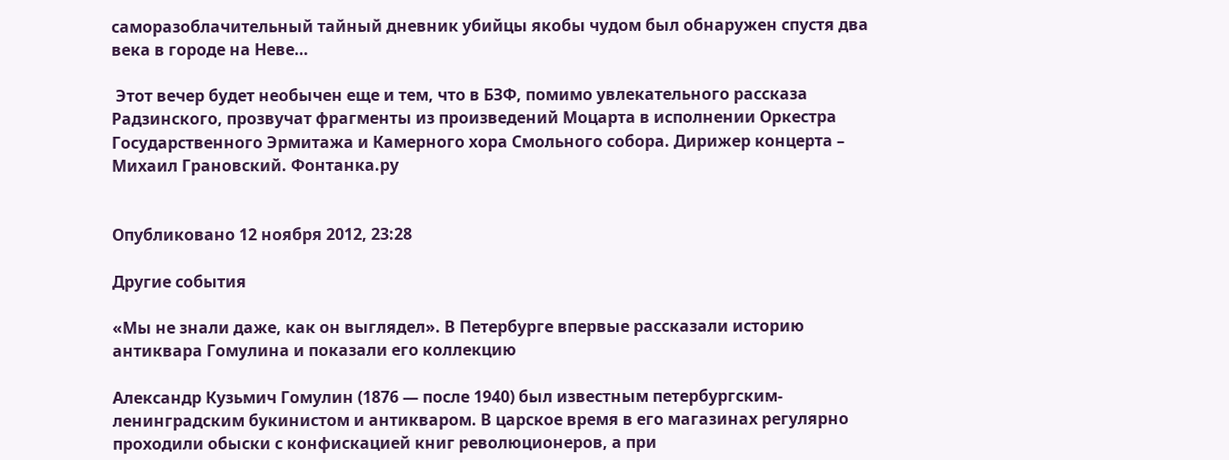саморазоблачительный тайный дневник убийцы якобы чудом был обнаружен спустя два века в городе на Неве…

 Этот вечер будет необычен еще и тем, что в БЗФ, помимо увлекательного рассказа Радзинского, прозвучат фрагменты из произведений Моцарта в исполнении Оркестра Государственного Эрмитажа и Камерного хора Смольного собора. Дирижер концерта – Михаил Грановский. Фонтанка.ру


Опубликовано 12 ноября 2012, 23:28

Другие события

«Мы не знали даже, как он выглядел». В Петербурге впервые рассказали историю антиквара Гомулина и показали его коллекцию

Александр Кузьмич Гомулин (1876 — после 1940) был известным петербургским-ленинградским букинистом и антикваром. В царское время в его магазинах регулярно проходили обыски с конфискацией книг революционеров, а при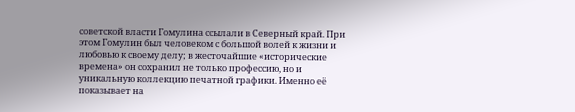советской власти Гомулина ссылали в Северный край. При этом Гомулин был человеком с большой волей к жизни и любовью к своему делу; в жесточайшие «исторические времена» он сохранил не только профессию, но и уникальную коллекцию печатной графики. Именно её показывает на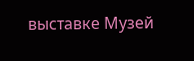выставке Музей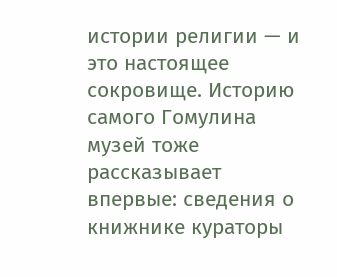истории религии — и это настоящее сокровище. Историю самого Гомулина музей тоже рассказывает впервые: сведения о книжнике кураторы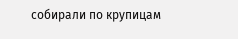собирали по крупицам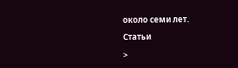около семи лет.

Статьи

>